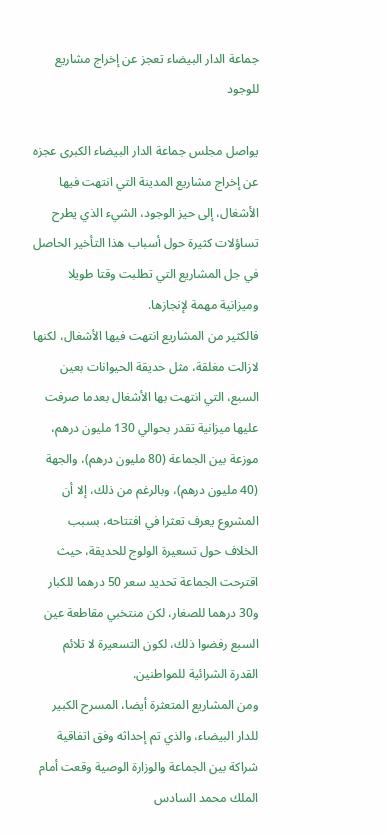جماعة الدار البيضاء تعجز عن إخراج مشاريع للوجود

يواصل مجلس جماعة الدار البيضاء الكبرى عجزه عن إخراج مشاريع المدينة التي انتهت فيها الأشغال، إلى حيز الوجود، الشيء الذي يطرح تساؤلات كثيرة حول أسباب هذا التأخير الحاصل في جل المشاريع التي تطلبت وقتا طويلا وميزانية مهمة لإنجازها.
فالكثير من المشاريع انتهت فيها الأشغال، لكنها لازالت مغلقة، مثل حديقة الحيوانات بعين السبع، التي انتهت بها الأشغال بعدما صرفت عليها ميزانية تقدر بحوالي 130 مليون درهم، موزعة بين الجماعة (80 مليون درهم)، والجهة (40 مليون درهم)، وبالرغم من ذلك، إلا أن المشروع يعرف تعثرا في افتتاحه، بسبب الخلاف حول تسعيرة الولوج للحديقة، حيث اقترحت الجماعة تحديد سعر 50 درهما للكبار و30 درهما للصغار، لكن منتخبي مقاطعة عين السبع رفضوا ذلك، لكون التسعيرة لا تلائم القدرة الشرائية للمواطنين.
ومن المشاريع المتعثرة أيضا، المسرح الكبير للدار البيضاء، والذي تم إحداثه وفق اتفاقية شراكة بين الجماعة والوزارة الوصية وقعت أمام الملك محمد السادس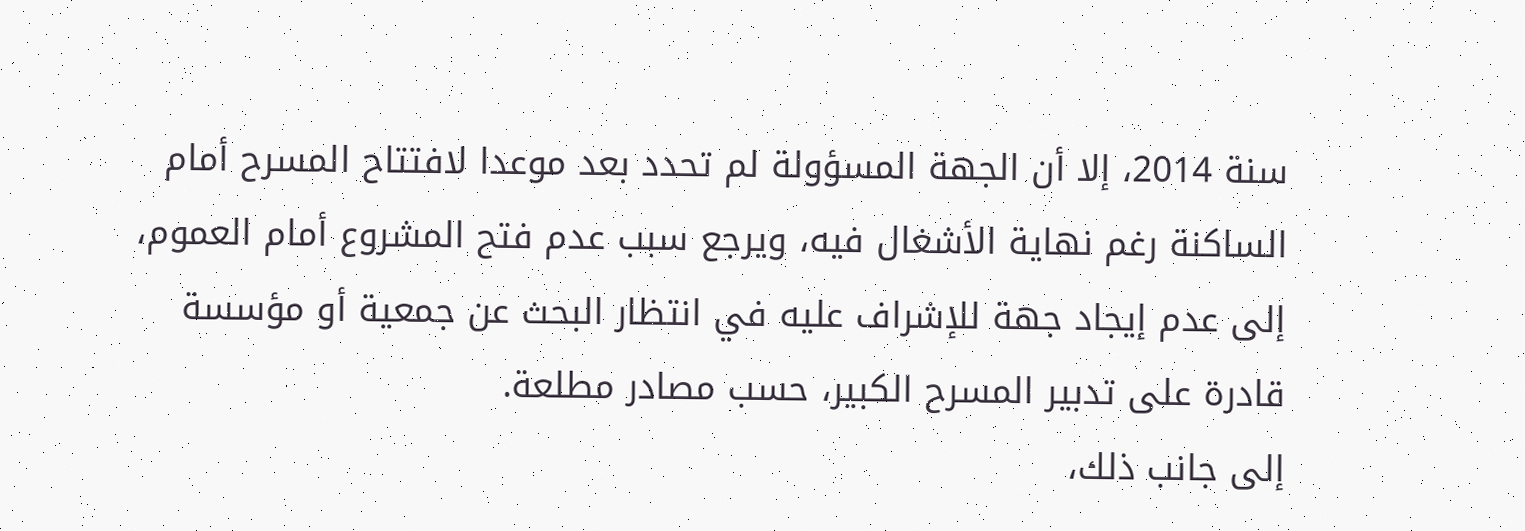سنة 2014، إلا أن الجهة المسؤولة لم تحدد بعد موعدا لافتتاح المسرح أمام الساكنة رغم نهاية الأشغال فيه، ويرجع سبب عدم فتح المشروع أمام العموم، إلى عدم إيجاد جهة للإشراف عليه في انتظار البحث عن جمعية أو مؤسسة قادرة على تدبير المسرح الكبير، حسب مصادر مطلعة.
إلى جانب ذلك،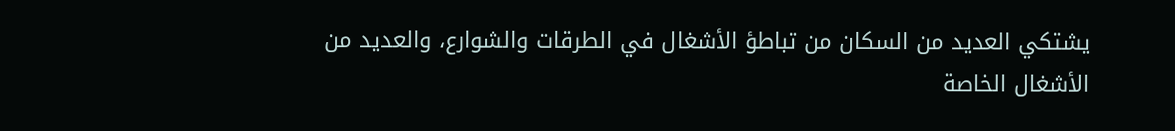يشتكي العديد من السكان من تباطؤ الأشغال في الطرقات والشوارع، والعديد من الأشغال الخاصة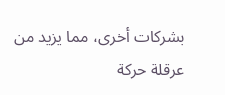بشركات أخرى، مما يزيد من عرقلة حركة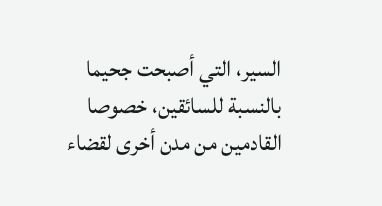السير، التي أصبحت جحيما بالنسبة للسائقين، خصوصا القادمين من مدن أخرى لقضاء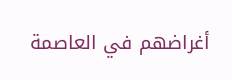أغراضهم في العاصمة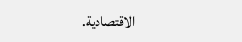الاقتصادية.